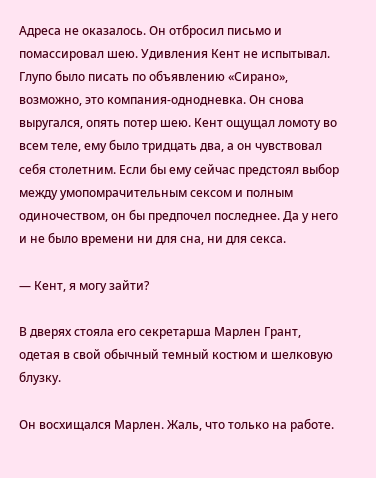Адреса не оказалось. Он отбросил письмо и помассировал шею. Удивления Кент не испытывал. Глупо было писать по объявлению «Сирано», возможно, это компания-однодневка. Он снова выругался, опять потер шею. Кент ощущал ломоту во всем теле, ему было тридцать два, а он чувствовал себя столетним. Если бы ему сейчас предстоял выбор между умопомрачительным сексом и полным одиночеством, он бы предпочел последнее. Да у него и не было времени ни для сна, ни для секса.

— Кент, я могу зайти?

В дверях стояла его секретарша Марлен Грант, одетая в свой обычный темный костюм и шелковую блузку.

Он восхищался Марлен. Жаль, что только на работе.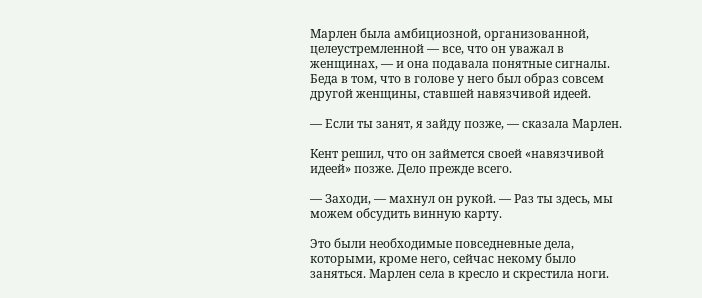Марлен была амбициозной, организованной, целеустремленной — все, что он уважал в женщинах, — и она подавала понятные сигналы. Беда в том, что в голове у него был образ совсем другой женщины, ставшей навязчивой идеей.

— Если ты занят, я зайду позже, — сказала Марлен.

Кент решил, что он займется своей «навязчивой идеей» позже. Дело прежде всего.

— Заходи, — махнул он рукой. — Раз ты здесь, мы можем обсудить винную карту.

Это были необходимые повседневные дела, которыми, кроме него, сейчас некому было заняться. Марлен села в кресло и скрестила ноги.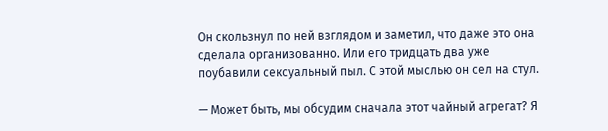Он скользнул по ней взглядом и заметил, что даже это она сделала организованно. Или его тридцать два уже поубавили сексуальный пыл. С этой мыслью он сел на стул.

— Может быть, мы обсудим сначала этот чайный агрегат? Я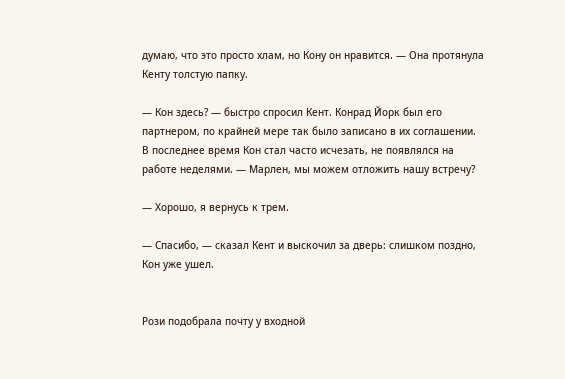думаю, что это просто хлам, но Кону он нравится. — Она протянула Кенту толстую папку.

— Кон здесь? — быстро спросил Кент. Конрад Йорк был его партнером, по крайней мере так было записано в их соглашении. В последнее время Кон стал часто исчезать, не появлялся на работе неделями. — Марлен, мы можем отложить нашу встречу?

— Хорошо, я вернусь к трем.

— Спасибо, — сказал Кент и выскочил за дверь: слишком поздно, Кон уже ушел.


Рози подобрала почту у входной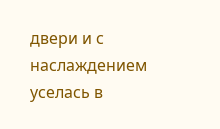двери и с наслаждением уселась в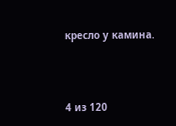кресло у камина.



4 из 120